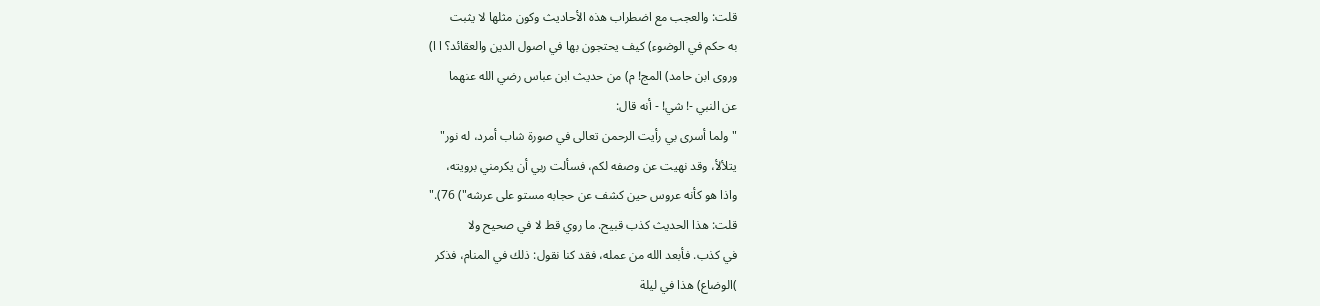قلت: والعجب مع اضطراب هذه الأحاديث وكون مثلها لا يثبت
به حكم في الوضوء) كيف يحتجون بها في اصول الدين والعقائد؟ ا ا)
وروى ابن حامد) المج! م) من حديث ابن عباس رضي الله عنهما
عن النبي -! شي! - أنه قال:
"ولما أسرى بي رأيت الرحمن تعالى في صورة شاب أمرد، له نور"
يتلألأ، وقد نهيت عن وصفه لكم، فسألت ربي أن يكرمني برويته،
واذا هو كأنه عروس حين كشف عن حجابه مستو على عرشه") 76)."
قلت: هذا الحديث كذب قبيح. ما روي قط لا في صحيح ولا
في كذب. فأبعد الله من عمله، فقد كنا نقول: ذلك في المنام، فذكر
)الوضاع) هذا في ليلة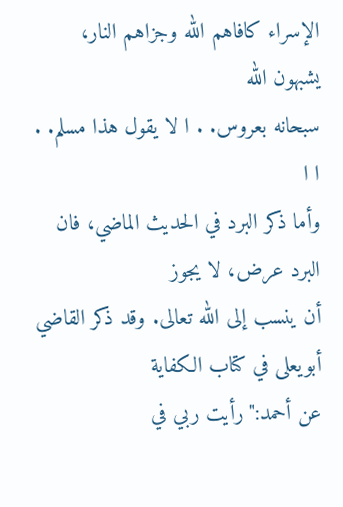الإسراء كافاهم الله وجزاهم النار، يشبهون الله
سبحانه بعروس. . ا لا يقول هذا مسلم. . ا ا
وأما ذكر البرد في الحديث الماضي، فان البرد عرض، لا يجوز
أن ينسب إلى الله تعالى. وقد ذكر القاضي أبويعلى في كتاب الكفاية
عن أحمد:"رأيت ربي في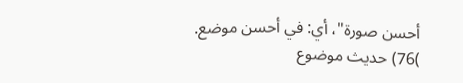أحسن صورة"، أي: في أحسن موضع.
)76) حديث موضوع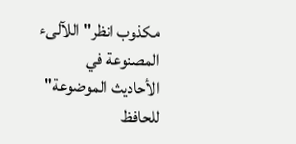مكذوب انظر"اللآلىء المصنوعة في الأحاديث الموضوعة"
للحافظ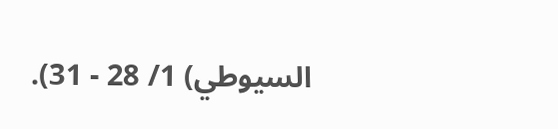السيوطي) 1/ 28 - 31).